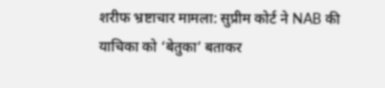शरीफ भ्रष्टाचार मामला: सुप्रीम कोर्ट ने NAB की याचिका को ‘बेतुका’ बताकर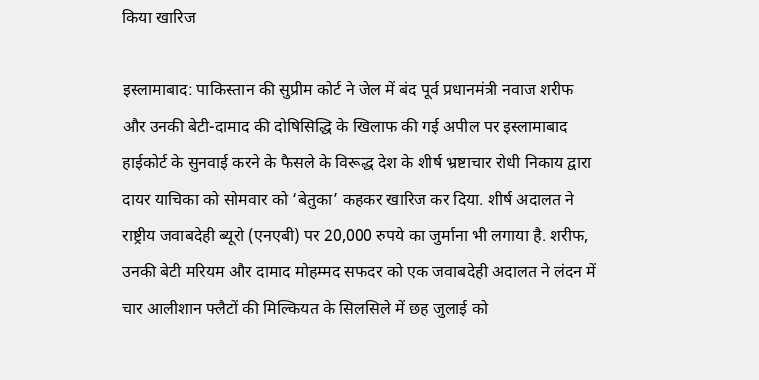किया खारिज

इस्लामाबाद: पाकिस्तान की सुप्रीम कोर्ट ने जेल में बंद पूर्व प्रधानमंत्री नवाज शरीफ और उनकी बेटी-दामाद की दोषिसिद्धि के खिलाफ की गई अपील पर इस्लामाबाद हाईकोर्ट के सुनवाई करने के फैसले के विरूद्ध देश के शीर्ष भ्रष्टाचार रोधी निकाय द्वारा दायर याचिका को सोमवार को ‘बेतुका’ कहकर खारिज कर दिया. शीर्ष अदालत ने राष्ट्रीय जवाबदेही ब्यूरो (एनएबी) पर 20,000 रुपये का जुर्माना भी लगाया है. शरीफ, उनकी बेटी मरियम और दामाद मोहम्मद सफदर को एक जवाबदेही अदालत ने लंदन में चार आलीशान फ्लैटों की मिल्कियत के सिलसिले में छह जुलाई को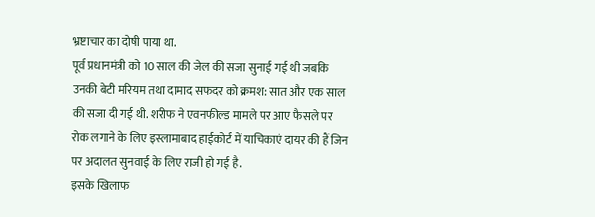भ्रष्टाचार का दोषी पाया था.
पूर्व प्रधानमंत्री को 10 साल की जेल की सजा सुनाई गई थी जबकि उनकी बेटी मरियम तथा दामाद सफदर को क्रमश: सात और एक साल की सजा दी गई थी. शरीफ ने एवनफील्ड मामले पर आए फैसले पर रोक लगाने के लिए इस्लामाबाद हाईकोर्ट में याचिकाएं दायर की हैं जिन पर अदालत सुनवाई के लिए राजी हो गई है.
इसके खिलाफ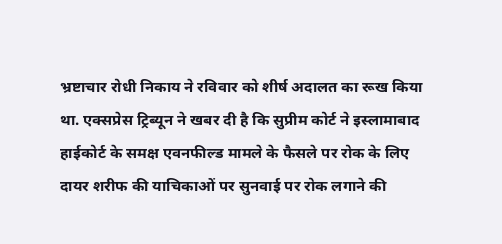भ्रष्टाचार रोधी निकाय ने रविवार को शीर्ष अदालत का रूख किया था. एक्सप्रेस ट्रिब्यून ने खबर दी है कि सुप्रीम कोर्ट ने इस्लामाबाद हाईकोर्ट के समक्ष एवनफील्ड मामले के फैसले पर रोक के लिए दायर शरीफ की याचिकाओं पर सुनवाई पर रोक लगाने की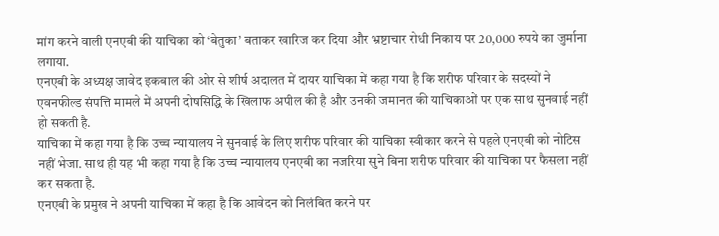मांग करने वाली एनएबी की याचिका को ‘बेतुका’ बताकर खारिज कर दिया और भ्रष्टाचार रोधी निकाय पर 20,000 रुपये का जुर्माना लगाया.
एनएबी के अध्यक्ष जावेद इकबाल की ओर से शीर्ष अदालत में दायर याचिका में कहा गया है कि शरीफ परिवार के सदस्यों ने एवनफील्ड संपत्ति मामले में अपनी दोषसिद्धि के खिलाफ अपील की है और उनकी जमानत की याचिकाओं पर एक साथ सुनवाई नहीं हो सकती है.
याचिका में कहा गया है कि उच्च न्यायालय ने सुनवाई के लिए शरीफ परिवार की याचिका स्वीकार करने से पहले एनएबी को नोटिस नहीं भेजा. साथ ही यह भी कहा गया है कि उच्च न्यायालय एनएबी का नजरिया सुने बिना शरीफ परिवार की याचिका पर फैसला नहीं कर सकता है.
एनएबी के प्रमुख ने अपनी याचिका में कहा है कि आवेदन को निलंबित करने पर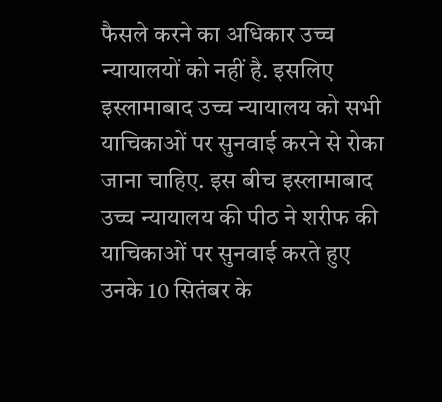फैसले करने का अधिकार उच्च न्यायालयों को नहीं है. इसलिए इस्लामाबाद उच्च न्यायालय को सभी याचिकाओं पर सुनवाई करने से रोका जाना चाहिए. इस बीच इस्लामाबाद उच्च न्यायालय की पीठ ने शरीफ की याचिकाओं पर सुनवाई करते हुए उनके 10 सितंबर के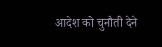आदेश को चुनौती देने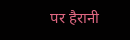पर हैरानी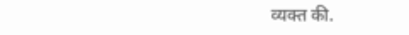व्यक्त की.